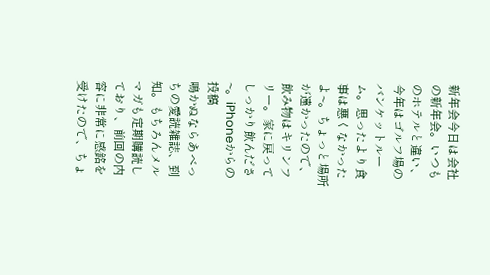新年会今日は会社の新年会。いつものホテルと違い、今年はゴルフ場のバンケットルーム。思ったより食事は悪くなかったよ~。ちょっと場所が遠かったので、飲み物はキリンフリー。家に戻ってしっかり飲んださ~。iPhoneからの投稿
鳴かぬならあべっちの愛読雑誌、到知。もちろんメルマガも定期購読しており、前回の内容に非常に感銘を受けたので、ちょ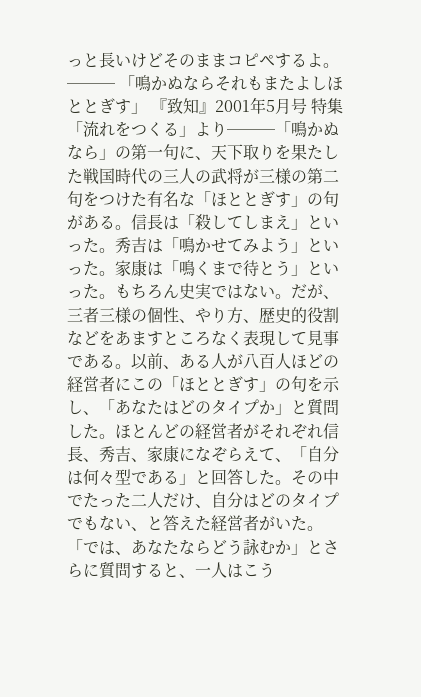っと長いけどそのままコピペするよ。─── 「鳴かぬならそれもまたよしほととぎす」 『致知』2001年5月号 特集「流れをつくる」より───「鳴かぬなら」の第一句に、天下取りを果たした戦国時代の三人の武将が三様の第二句をつけた有名な「ほととぎす」の句がある。信長は「殺してしまえ」といった。秀吉は「鳴かせてみよう」といった。家康は「鳴くまで待とう」といった。もちろん史実ではない。だが、三者三様の個性、やり方、歴史的役割などをあますところなく表現して見事である。以前、ある人が八百人ほどの経営者にこの「ほととぎす」の句を示し、「あなたはどのタイプか」と質問した。ほとんどの経営者がそれぞれ信長、秀吉、家康になぞらえて、「自分は何々型である」と回答した。その中でたった二人だけ、自分はどのタイプでもない、と答えた経営者がいた。「では、あなたならどう詠むか」とさらに質問すると、一人はこう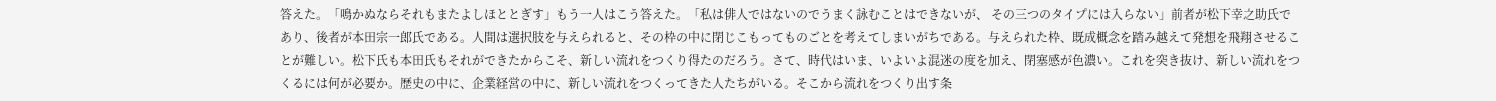答えた。「鳴かぬならそれもまたよしほととぎす」もう一人はこう答えた。「私は俳人ではないのでうまく詠むことはできないが、 その三つのタイプには入らない」前者が松下幸之助氏であり、後者が本田宗一郎氏である。人間は選択肢を与えられると、その枠の中に閉じこもってものごとを考えてしまいがちである。与えられた枠、既成概念を踏み越えて発想を飛翔させることが難しい。松下氏も本田氏もそれができたからこそ、新しい流れをつくり得たのだろう。さて、時代はいま、いよいよ混迷の度を加え、閉塞感が色濃い。これを突き抜け、新しい流れをつくるには何が必要か。歴史の中に、企業経営の中に、新しい流れをつくってきた人たちがいる。そこから流れをつくり出す条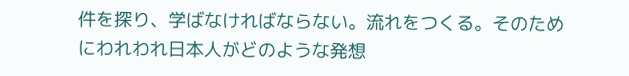件を探り、学ばなければならない。流れをつくる。そのためにわれわれ日本人がどのような発想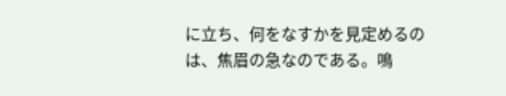に立ち、何をなすかを見定めるのは、焦眉の急なのである。鳴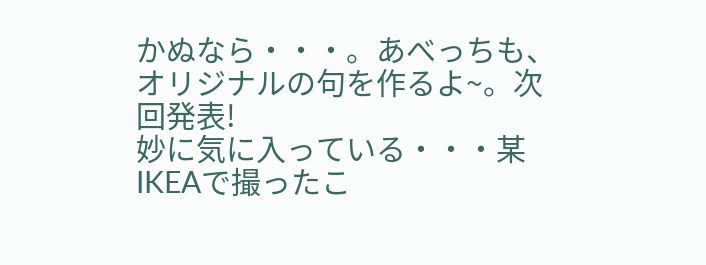かぬなら・・・。あべっちも、オリジナルの句を作るよ~。次回発表!
妙に気に入っている・・・某IKEAで撮ったこ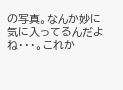の写真。なんか妙に気に入ってるんだよね・・・。これか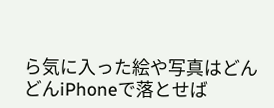ら気に入った絵や写真はどんどんiPhoneで落とせば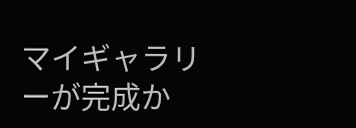マイギャラリーが完成か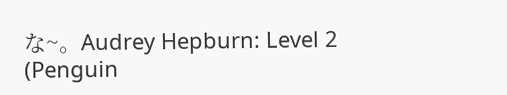な~。Audrey Hepburn: Level 2 (Penguin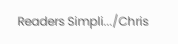Readers Simpli.../Chris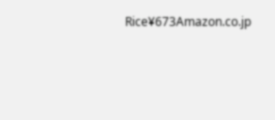Rice¥673Amazon.co.jp